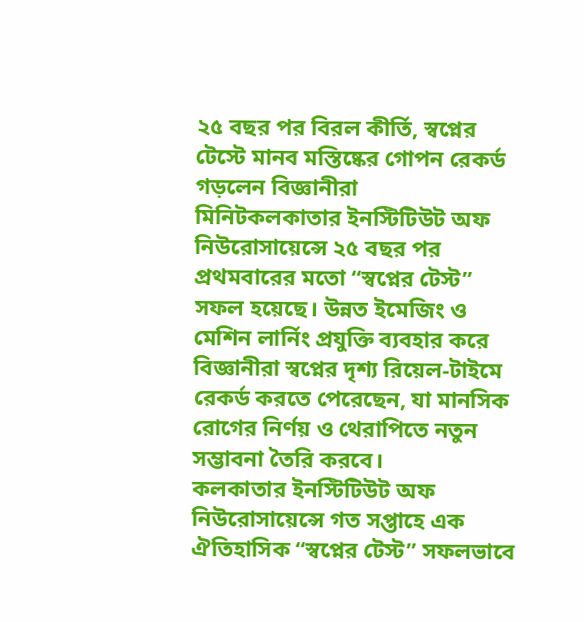২৫ বছর পর বিরল কীর্তি, স্বপ্নের টেস্টে মানব মস্তিষ্কের গোপন রেকর্ড গড়লেন বিজ্ঞানীরা
মিনিটকলকাতার ইনস্টিটিউট অফ নিউরোসায়েন্সে ২৫ বছর পর প্রথমবারের মতো “স্বপ্নের টেস্ট” সফল হয়েছে। উন্নত ইমেজিং ও মেশিন লার্নিং প্রযুক্তি ব্যবহার করে বিজ্ঞানীরা স্বপ্নের দৃশ্য রিয়েল‑টাইমে রেকর্ড করতে পেরেছেন, যা মানসিক রোগের নির্ণয় ও থেরাপিতে নতুন সম্ভাবনা তৈরি করবে।
কলকাতার ইনস্টিটিউট অফ নিউরোসায়েন্সে গত সপ্তাহে এক ঐতিহাসিক “স্বপ্নের টেস্ট” সফলভাবে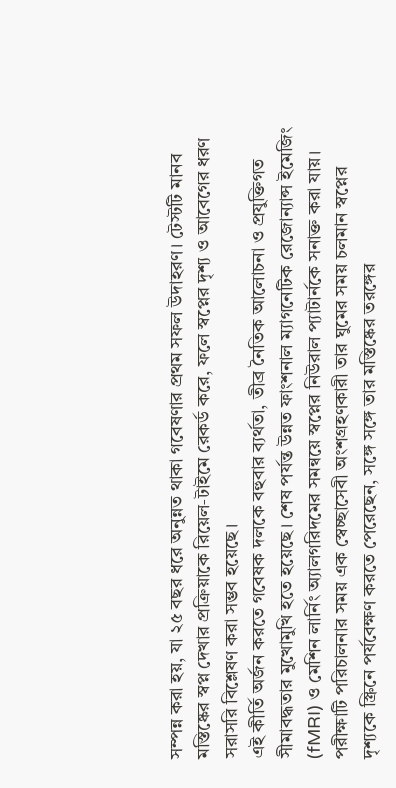সম্পন্ন করা হয়, যা ২৫ বছর ধরে অনুন্নত থাকা গবেষণার প্রথম সফল উদাহরণ। টেস্টটি মানব মস্তিষ্কের স্বপ্ন দেখার প্রক্রিয়াকে রিয়েল‑টাইমে রেকর্ড করে, ফলে স্বপ্নের দৃশ্য ও আবেগের ধরণ সরাসরি বিশ্লেষণ করা সম্ভব হয়েছে।
এই কীর্তি অর্জন করতে গবেষক দলকে বহুবার ব্যর্থতা, তীব্র নৈতিক আলোচনা ও প্রযুক্তিগত সীমাবদ্ধতার মুখোমুখি হতে হয়েছে। শেষ পর্যন্ত উন্নত ফাংশনাল ম্যাগনেটিক রেজোন্যান্স ইমেজিং (fMRI) ও মেশিন লার্নিং অ্যালগরিদমের সমন্বয়ে স্বপ্নের নিউরাল প্যাটার্নকে সনাক্ত করা যায়।
পরীক্ষাটি পরিচালনার সময় এক স্বেচ্ছাসেবী অংশগ্রহণকারী তার ঘুমের সময় চলমান স্বপ্নের দৃশ্যকে স্ক্রিনে পর্যবেক্ষণ করতে পেরেছেন, সঙ্গে সঙ্গে তার মস্তিষ্কের তরঙ্গের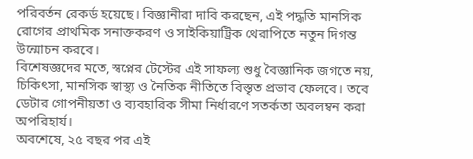পরিবর্তন রেকর্ড হয়েছে। বিজ্ঞানীরা দাবি করছেন, এই পদ্ধতি মানসিক রোগের প্রাথমিক সনাক্তকরণ ও সাইকিয়াট্রিক থেরাপিতে নতুন দিগন্ত উন্মোচন করবে।
বিশেষজ্ঞদের মতে, স্বপ্নের টেস্টের এই সাফল্য শুধু বৈজ্ঞানিক জগতে নয়, চিকিৎসা, মানসিক স্বাস্থ্য ও নৈতিক নীতিতে বিস্তৃত প্রভাব ফেলবে। তবে ডেটার গোপনীয়তা ও ব্যবহারিক সীমা নির্ধারণে সতর্কতা অবলম্বন করা অপরিহার্য।
অবশেষে, ২৫ বছর পর এই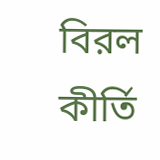বিরল কীর্তি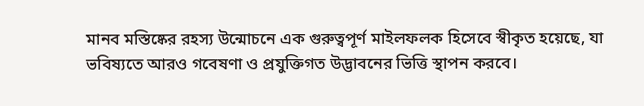মানব মস্তিষ্কের রহস্য উন্মোচনে এক গুরুত্বপূর্ণ মাইলফলক হিসেবে স্বীকৃত হয়েছে, যা ভবিষ্যতে আরও গবেষণা ও প্রযুক্তিগত উদ্ভাবনের ভিত্তি স্থাপন করবে।